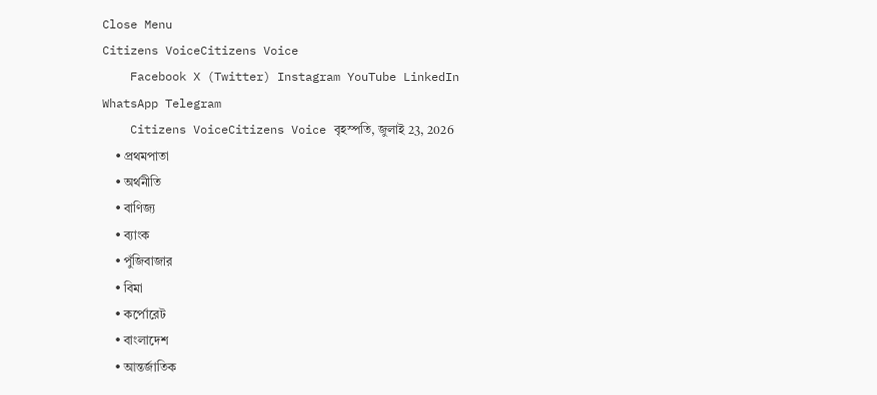Close Menu
Citizens VoiceCitizens Voice
    Facebook X (Twitter) Instagram YouTube LinkedIn WhatsApp Telegram
    Citizens VoiceCitizens Voice বৃহস্পতি, জুলাই 23, 2026
    • প্রথমপাতা
    • অর্থনীতি
    • বাণিজ্য
    • ব্যাংক
    • পুঁজিবাজার
    • বিমা
    • কর্পোরেট
    • বাংলাদেশ
    • আন্তর্জাতিক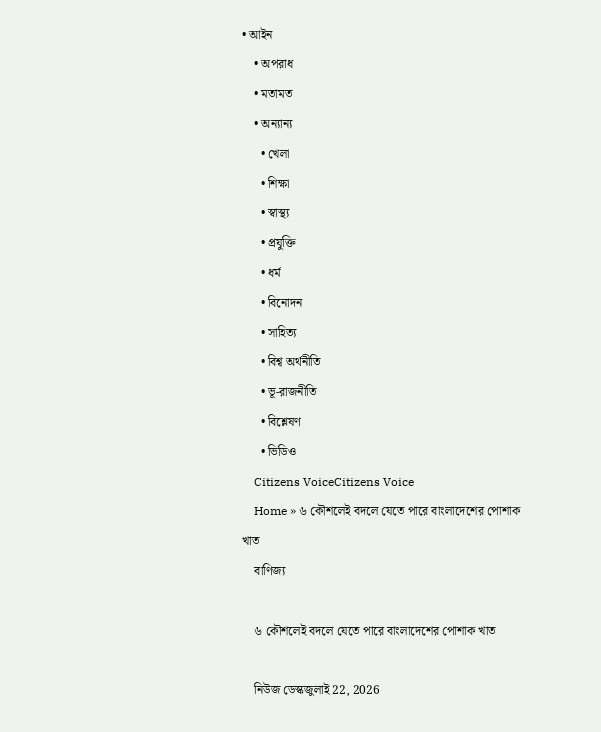• আইন
    • অপরাধ
    • মতামত
    • অন্যান্য
      • খেলা
      • শিক্ষা
      • স্বাস্থ্য
      • প্রযুক্তি
      • ধর্ম
      • বিনোদন
      • সাহিত্য
      • বিশ্ব অর্থনীতি
      • ভূ-রাজনীতি
      • বিশ্লেষণ
      • ভিডিও
    Citizens VoiceCitizens Voice
    Home » ৬ কৌশলেই বদলে যেতে পারে বাংলাদেশের পোশাক খাত
    বাণিজ্য

    ৬ কৌশলেই বদলে যেতে পারে বাংলাদেশের পোশাক খাত

    নিউজ ডেস্কজুলাই 22, 2026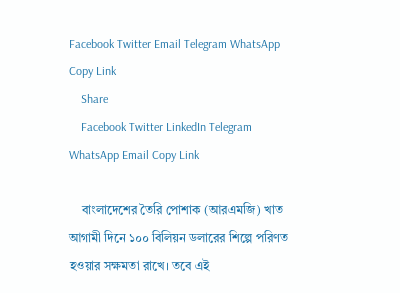Facebook Twitter Email Telegram WhatsApp Copy Link
    Share
    Facebook Twitter LinkedIn Telegram WhatsApp Email Copy Link

    বাংলাদেশের তৈরি পোশাক (আরএমজি) খাত আগামী দিনে ১০০ বিলিয়ন ডলারের শিল্পে পরিণত হওয়ার সক্ষমতা রাখে। তবে এই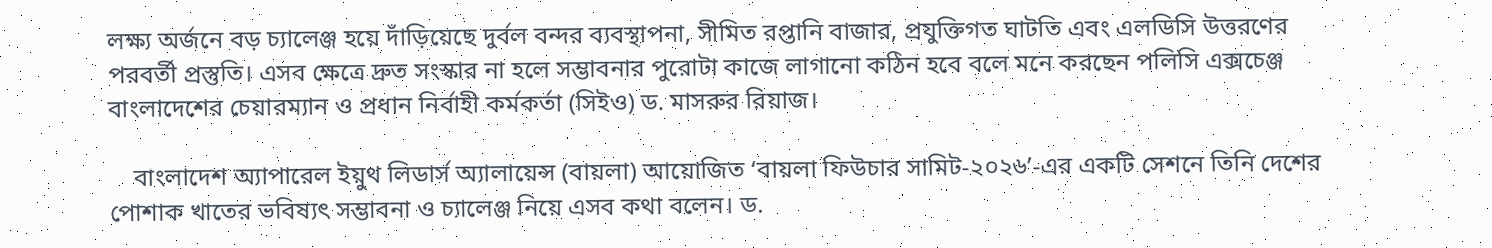লক্ষ্য অর্জনে বড় চ্যালেঞ্জ হয়ে দাঁড়িয়েছে দুর্বল বন্দর ব্যবস্থাপনা, সীমিত রপ্তানি বাজার, প্রযুক্তিগত ঘাটতি এবং এলডিসি উত্তরণের পরবর্তী প্রস্তুতি। এসব ক্ষেত্রে দ্রুত সংস্কার না হলে সম্ভাবনার পুরোটা কাজে লাগানো কঠিন হবে বলে মনে করছেন পলিসি এক্সচেঞ্জ বাংলাদেশের চেয়ারম্যান ও প্রধান নির্বাহী কর্মকর্তা (সিইও) ড. মাসরুর রিয়াজ।

    বাংলাদেশ অ্যাপারেল ইয়ুথ লিডার্স অ্যালায়েন্স (বায়লা) আয়োজিত ‘বায়লা ফিউচার সামিট-২০২৬’-এর একটি সেশনে তিনি দেশের পোশাক খাতের ভবিষ্যৎ সম্ভাবনা ও চ্যালেঞ্জ নিয়ে এসব কথা বলেন। ড.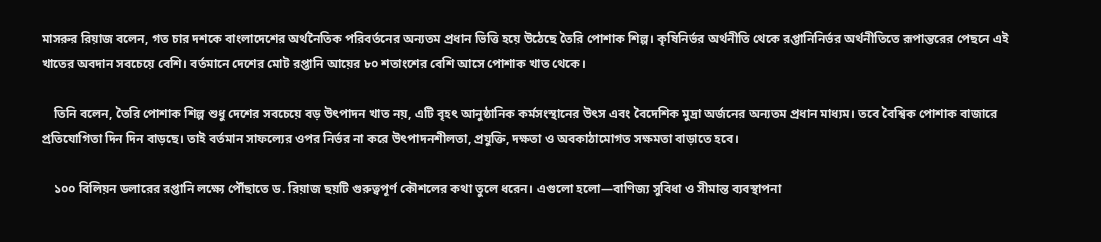মাসরুর রিয়াজ বলেন, গত চার দশকে বাংলাদেশের অর্থনৈতিক পরিবর্তনের অন্যতম প্রধান ভিত্তি হয়ে উঠেছে তৈরি পোশাক শিল্প। কৃষিনির্ভর অর্থনীতি থেকে রপ্তানিনির্ভর অর্থনীতিতে রূপান্তরের পেছনে এই খাতের অবদান সবচেয়ে বেশি। বর্তমানে দেশের মোট রপ্তানি আয়ের ৮০ শতাংশের বেশি আসে পোশাক খাত থেকে।

    তিনি বলেন, তৈরি পোশাক শিল্প শুধু দেশের সবচেয়ে বড় উৎপাদন খাত নয়, এটি বৃহৎ আনুষ্ঠানিক কর্মসংস্থানের উৎস এবং বৈদেশিক মুদ্রা অর্জনের অন্যতম প্রধান মাধ্যম। তবে বৈশ্বিক পোশাক বাজারে প্রতিযোগিতা দিন দিন বাড়ছে। তাই বর্তমান সাফল্যের ওপর নির্ভর না করে উৎপাদনশীলতা, প্রযুক্তি, দক্ষতা ও অবকাঠামোগত সক্ষমতা বাড়াতে হবে।

    ১০০ বিলিয়ন ডলারের রপ্তানি লক্ষ্যে পৌঁছাতে ড. রিয়াজ ছয়টি গুরুত্বপূর্ণ কৌশলের কথা তুলে ধরেন। এগুলো হলো—বাণিজ্য সুবিধা ও সীমান্ত ব্যবস্থাপনা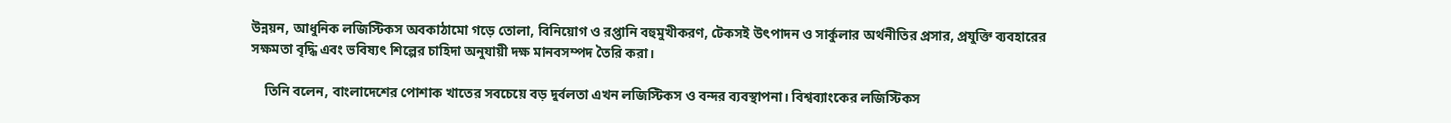উন্নয়ন, আধুনিক লজিস্টিকস অবকাঠামো গড়ে তোলা, বিনিয়োগ ও রপ্তানি বহুমুখীকরণ, টেকসই উৎপাদন ও সার্কুলার অর্থনীতির প্রসার, প্রযুক্তি ব্যবহারের সক্ষমতা বৃদ্ধি এবং ভবিষ্যৎ শিল্পের চাহিদা অনুযায়ী দক্ষ মানবসম্পদ তৈরি করা।

    তিনি বলেন, বাংলাদেশের পোশাক খাতের সবচেয়ে বড় দুর্বলতা এখন লজিস্টিকস ও বন্দর ব্যবস্থাপনা। বিশ্বব্যাংকের লজিস্টিকস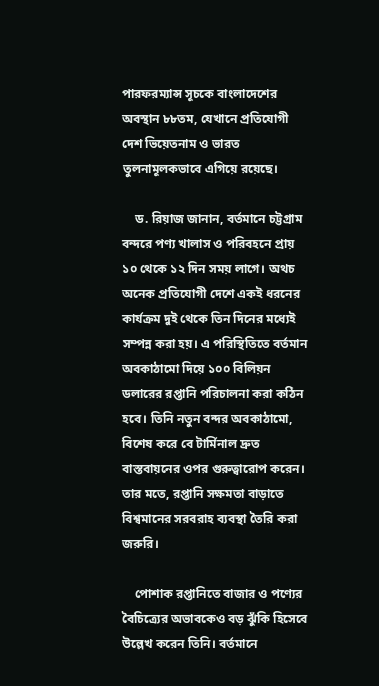পারফরম্যান্স সূচকে বাংলাদেশের অবস্থান ৮৮তম, যেখানে প্রতিযোগী দেশ ভিয়েতনাম ও ভারত তুলনামূলকভাবে এগিয়ে রয়েছে।

    ড. রিয়াজ জানান, বর্তমানে চট্টগ্রাম বন্দরে পণ্য খালাস ও পরিবহনে প্রায় ১০ থেকে ১২ দিন সময় লাগে। অথচ অনেক প্রতিযোগী দেশে একই ধরনের কার্যক্রম দুই থেকে তিন দিনের মধ্যেই সম্পন্ন করা হয়। এ পরিস্থিতিতে বর্তমান অবকাঠামো দিয়ে ১০০ বিলিয়ন ডলারের রপ্তানি পরিচালনা করা কঠিন হবে। তিনি নতুন বন্দর অবকাঠামো, বিশেষ করে বে টার্মিনাল দ্রুত বাস্তবায়নের ওপর গুরুত্বারোপ করেন। তার মতে, রপ্তানি সক্ষমতা বাড়াতে বিশ্বমানের সরবরাহ ব্যবস্থা তৈরি করা জরুরি।

    পোশাক রপ্তানিতে বাজার ও পণ্যের বৈচিত্র্যের অভাবকেও বড় ঝুঁকি হিসেবে উল্লেখ করেন তিনি। বর্তমানে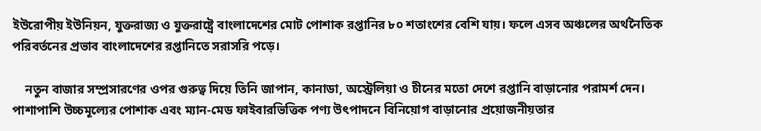ইউরোপীয় ইউনিয়ন, যুক্তরাজ্য ও যুক্তরাষ্ট্রে বাংলাদেশের মোট পোশাক রপ্তানির ৮০ শতাংশের বেশি যায়। ফলে এসব অঞ্চলের অর্থনৈতিক পরিবর্তনের প্রভাব বাংলাদেশের রপ্তানিতে সরাসরি পড়ে।

    নতুন বাজার সম্প্রসারণের ওপর গুরুত্ব দিয়ে তিনি জাপান, কানাডা, অস্ট্রেলিয়া ও চীনের মতো দেশে রপ্তানি বাড়ানোর পরামর্শ দেন। পাশাপাশি উচ্চমূল্যের পোশাক এবং ম্যান-মেড ফাইবারভিত্তিক পণ্য উৎপাদনে বিনিয়োগ বাড়ানোর প্রয়োজনীয়তার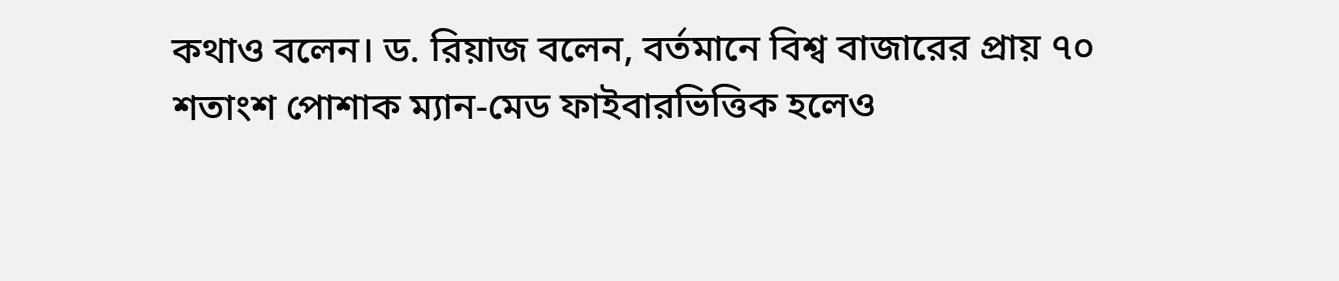কথাও বলেন। ড. রিয়াজ বলেন, বর্তমানে বিশ্ব বাজারের প্রায় ৭০ শতাংশ পোশাক ম্যান-মেড ফাইবারভিত্তিক হলেও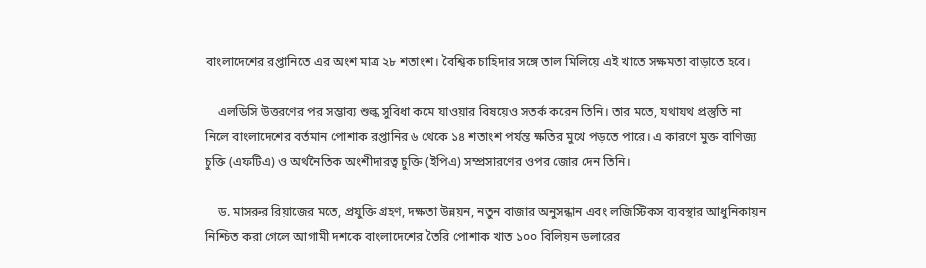বাংলাদেশের রপ্তানিতে এর অংশ মাত্র ২৮ শতাংশ। বৈশ্বিক চাহিদার সঙ্গে তাল মিলিয়ে এই খাতে সক্ষমতা বাড়াতে হবে।

    এলডিসি উত্তরণের পর সম্ভাব্য শুল্ক সুবিধা কমে যাওয়ার বিষয়েও সতর্ক করেন তিনি। তার মতে, যথাযথ প্রস্তুতি না নিলে বাংলাদেশের বর্তমান পোশাক রপ্তানির ৬ থেকে ১৪ শতাংশ পর্যন্ত ক্ষতির মুখে পড়তে পারে। এ কারণে মুক্ত বাণিজ্য চুক্তি (এফটিএ) ও অর্থনৈতিক অংশীদারত্ব চুক্তি (ইপিএ) সম্প্রসারণের ওপর জোর দেন তিনি।

    ড. মাসরুর রিয়াজের মতে, প্রযুক্তি গ্রহণ, দক্ষতা উন্নয়ন, নতুন বাজার অনুসন্ধান এবং লজিস্টিকস ব্যবস্থার আধুনিকায়ন নিশ্চিত করা গেলে আগামী দশকে বাংলাদেশের তৈরি পোশাক খাত ১০০ বিলিয়ন ডলারের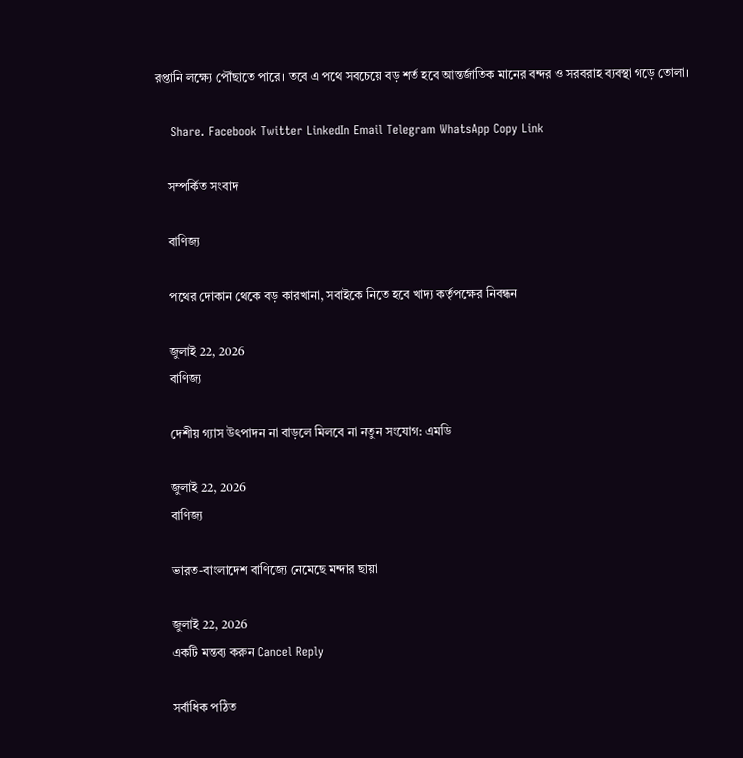রপ্তানি লক্ষ্যে পৌঁছাতে পারে। তবে এ পথে সবচেয়ে বড় শর্ত হবে আন্তর্জাতিক মানের বন্দর ও সরবরাহ ব্যবস্থা গড়ে তোলা।

    Share. Facebook Twitter LinkedIn Email Telegram WhatsApp Copy Link

    সম্পর্কিত সংবাদ

    বাণিজ্য

    পথের দোকান থেকে বড় কারখানা, সবাইকে নিতে হবে খাদ্য কর্তৃপক্ষের নিবন্ধন

    জুলাই 22, 2026
    বাণিজ্য

    দেশীয় গ্যাস উৎপাদন না বাড়লে মিলবে না নতুন সংযোগ: এমডি

    জুলাই 22, 2026
    বাণিজ্য

    ভারত-বাংলাদেশ বাণিজ্যে নেমেছে মন্দার ছায়া

    জুলাই 22, 2026
    একটি মন্তব্য করুন Cancel Reply

    সর্বাধিক পঠিত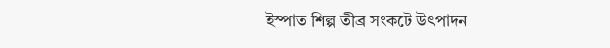ইস্পাত শিল্প তীব্র সংকটে উৎপাদন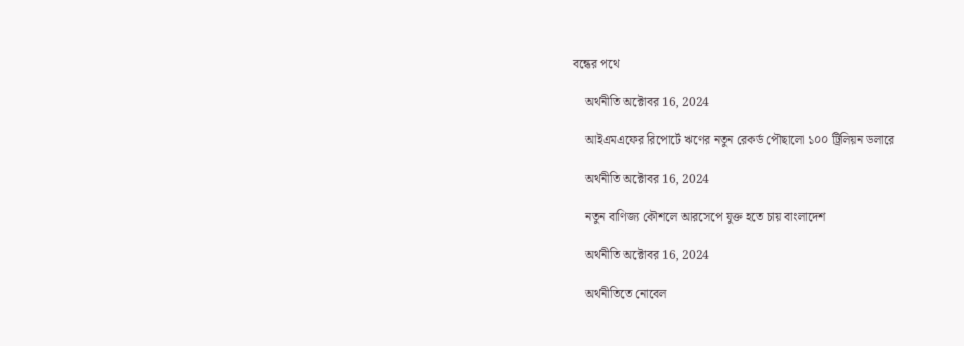বন্ধের পথে

    অর্থনীতি অক্টোবর 16, 2024

    আইএমএফের রিপোর্টে ঋণের নতুন রেকর্ড পৌছালো ১০০ ট্রিলিয়ন ডলারে

    অর্থনীতি অক্টোবর 16, 2024

    নতুন বাণিজ্য কৌশলে আরসেপে যুক্ত হতে চায় বাংলাদেশ

    অর্থনীতি অক্টোবর 16, 2024

    অর্থনীতিতে নোবেল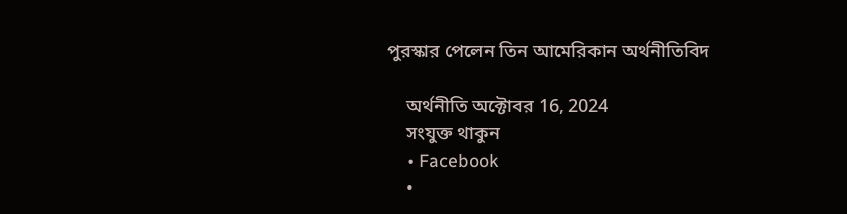পুরস্কার পেলেন তিন আমেরিকান অর্থনীতিবিদ

    অর্থনীতি অক্টোবর 16, 2024
    সংযুক্ত থাকুন
    • Facebook
    •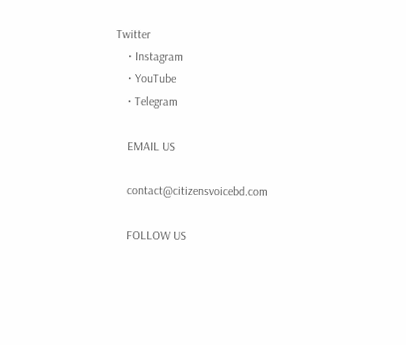Twitter
    • Instagram
    • YouTube
    • Telegram

    EMAIL US

    contact@citizensvoicebd.com

    FOLLOW US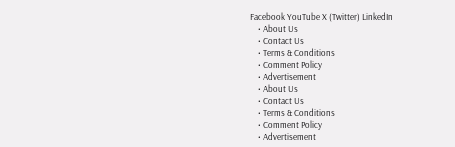Facebook YouTube X (Twitter) LinkedIn
    • About Us
    • Contact Us
    • Terms & Conditions
    • Comment Policy
    • Advertisement
    • About Us
    • Contact Us
    • Terms & Conditions
    • Comment Policy
    • Advertisement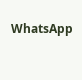WhatsApp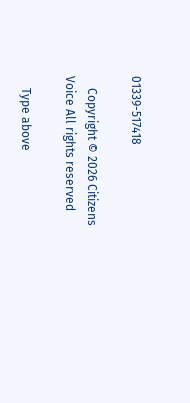01339-517418

    Copyright © 2026 Citizens Voice All rights reserved

    Type above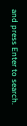and press Enter to search.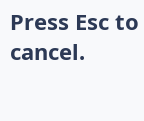Press Esc to cancel.